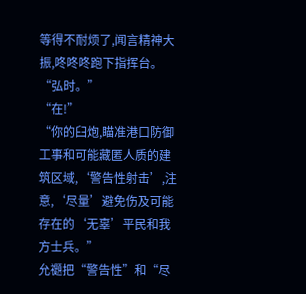等得不耐烦了,闻言精神大振,咚咚咚跑下指挥台。
“弘时。”
“在!”
“你的臼炮,瞄准港口防御工事和可能藏匿人质的建筑区域,‘警告性射击’,注意,‘尽量’避免伤及可能存在的‘无辜’平民和我方士兵。”
允禵把“警告性”和“尽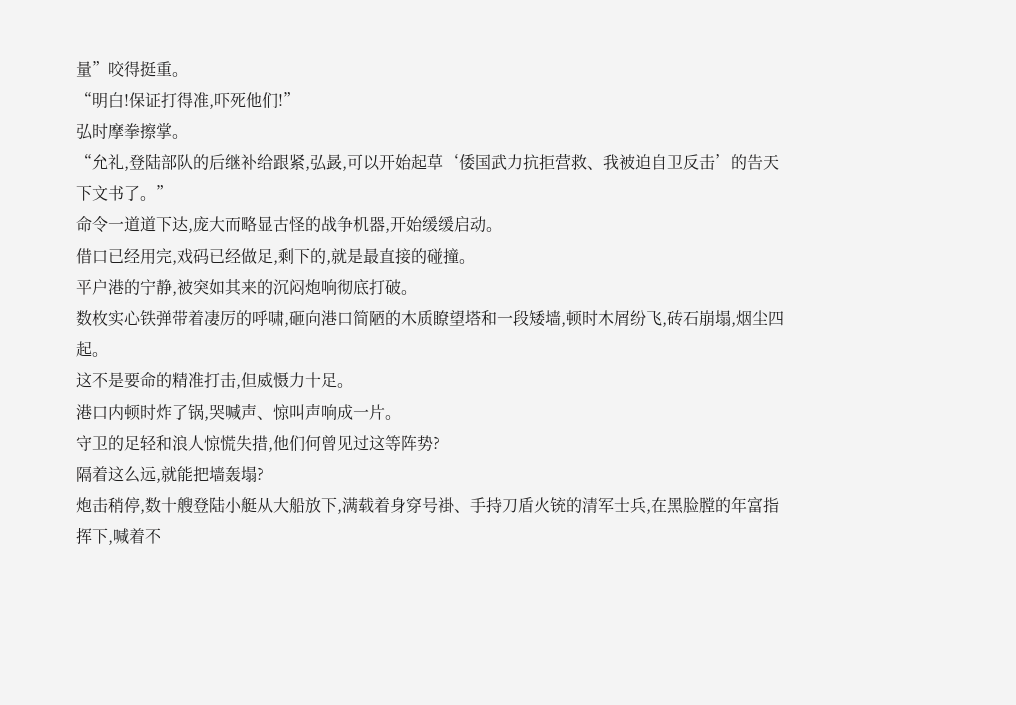量”咬得挺重。
“明白!保证打得准,吓死他们!”
弘时摩拳擦掌。
“允礼,登陆部队的后继补给跟紧,弘晸,可以开始起草‘倭国武力抗拒营救、我被迫自卫反击’的告天下文书了。”
命令一道道下达,庞大而略显古怪的战争机器,开始缓缓启动。
借口已经用完,戏码已经做足,剩下的,就是最直接的碰撞。
平户港的宁静,被突如其来的沉闷炮响彻底打破。
数枚实心铁弹带着凄厉的呼啸,砸向港口简陋的木质瞭望塔和一段矮墙,顿时木屑纷飞,砖石崩塌,烟尘四起。
这不是要命的精准打击,但威慑力十足。
港口内顿时炸了锅,哭喊声、惊叫声响成一片。
守卫的足轻和浪人惊慌失措,他们何曾见过这等阵势?
隔着这么远,就能把墙轰塌?
炮击稍停,数十艘登陆小艇从大船放下,满载着身穿号褂、手持刀盾火铳的清军士兵,在黑脸膛的年富指挥下,喊着不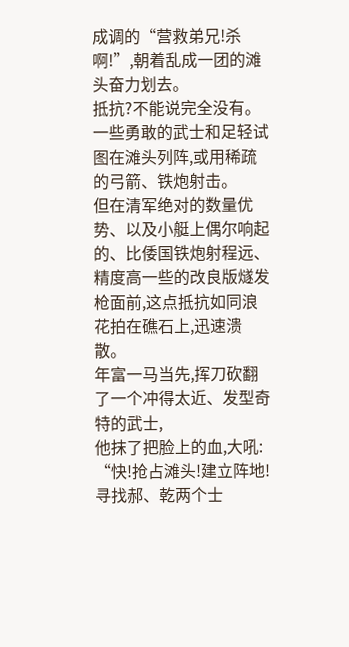成调的“营救弟兄!杀啊!”,朝着乱成一团的滩头奋力划去。
抵抗?不能说完全没有。
一些勇敢的武士和足轻试图在滩头列阵,或用稀疏的弓箭、铁炮射击。
但在清军绝对的数量优势、以及小艇上偶尔响起的、比倭国铁炮射程远、精度高一些的改良版燧发枪面前,这点抵抗如同浪花拍在礁石上,迅速溃散。
年富一马当先,挥刀砍翻了一个冲得太近、发型奇特的武士,
他抹了把脸上的血,大吼:
“快!抢占滩头!建立阵地!寻找郝、乾两个士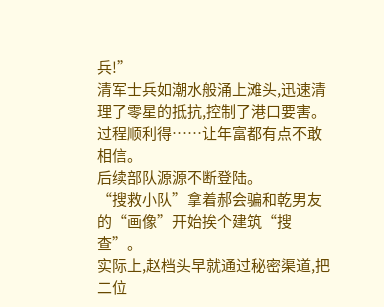兵!”
清军士兵如潮水般涌上滩头,迅速清理了零星的抵抗,控制了港口要害。
过程顺利得……让年富都有点不敢相信。
后续部队源源不断登陆。
“搜救小队”拿着郝会骗和乾男友的“画像”开始挨个建筑“搜查”。
实际上,赵档头早就通过秘密渠道,把二位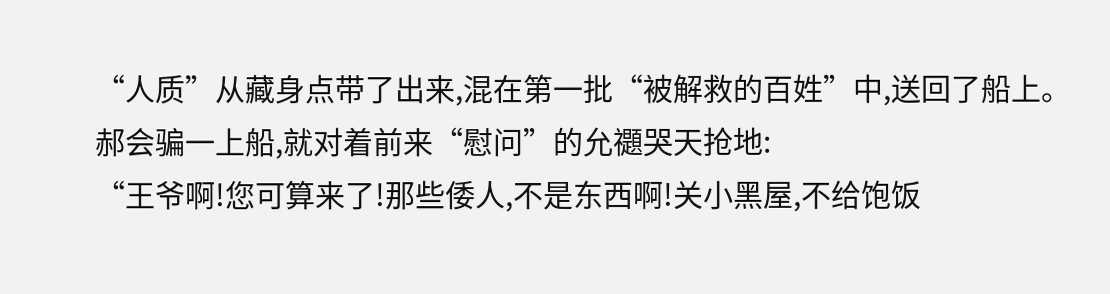“人质”从藏身点带了出来,混在第一批“被解救的百姓”中,送回了船上。
郝会骗一上船,就对着前来“慰问”的允禵哭天抢地:
“王爷啊!您可算来了!那些倭人,不是东西啊!关小黑屋,不给饱饭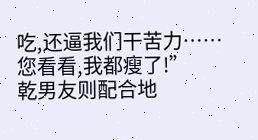吃,还逼我们干苦力……您看看,我都瘦了!”
乾男友则配合地